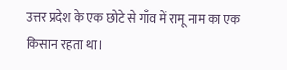उत्तर प्रदेश के एक छोटे से गाँव में रामू नाम का एक किसान रहता था।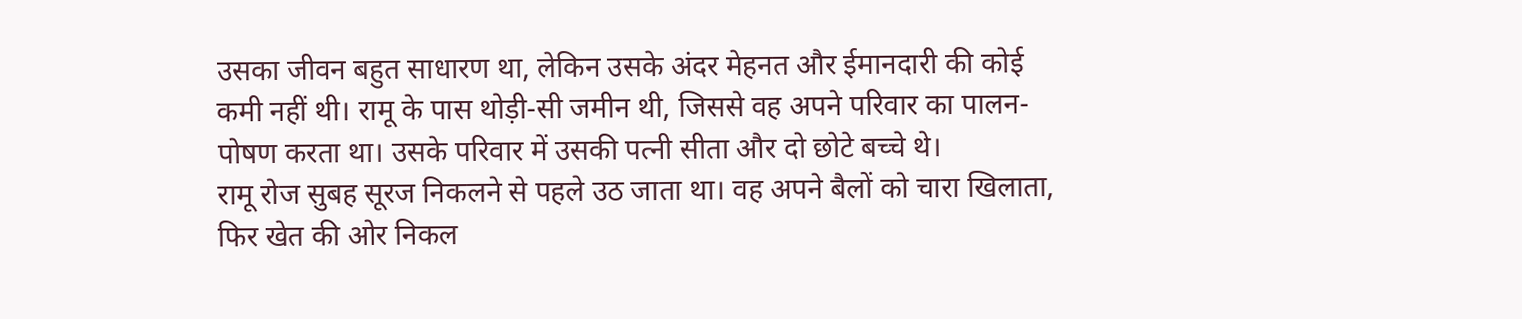उसका जीवन बहुत साधारण था, लेकिन उसके अंदर मेहनत और ईमानदारी की कोई कमी नहीं थी। रामू के पास थोड़ी-सी जमीन थी, जिससे वह अपने परिवार का पालन-पोषण करता था। उसके परिवार में उसकी पत्नी सीता और दो छोटे बच्चे थे।
रामू रोज सुबह सूरज निकलने से पहले उठ जाता था। वह अपने बैलों को चारा खिलाता, फिर खेत की ओर निकल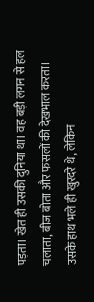पड़ता। खेत ही उसकी दुनिया था। वह बड़ी लगन से हल चलाता, बीज बोता और फसलों की देखभाल करता। उसके हाथ भले ही खुरदरे थे, लेकिन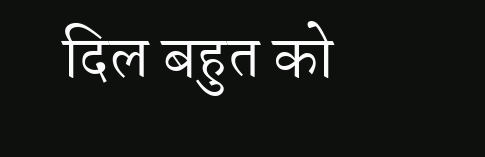दिल बहुत को